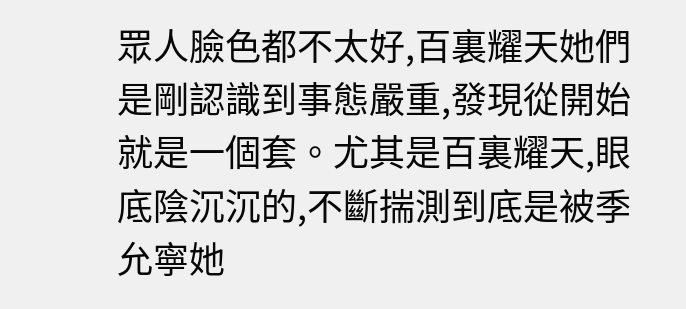眾人臉色都不太好,百裏耀天她們是剛認識到事態嚴重,發現從開始就是一個套。尤其是百裏耀天,眼底陰沉沉的,不斷揣測到底是被季允寧她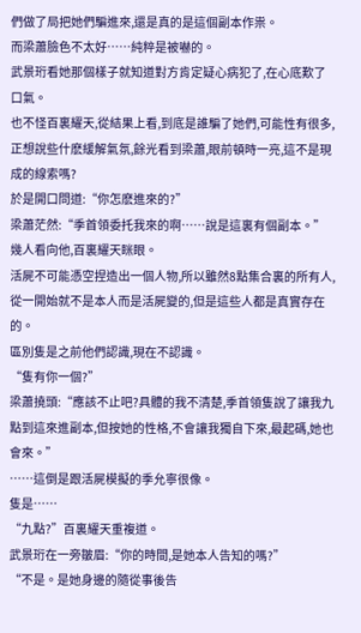們做了局把她們騙進來,還是真的是這個副本作祟。
而梁蕭臉色不太好……純粹是被嚇的。
武景珩看她那個樣子就知道對方肯定疑心病犯了,在心底歎了口氣。
也不怪百裏耀天,從結果上看,到底是誰騙了她們,可能性有很多,正想說些什麽緩解氣氛,餘光看到梁蕭,眼前頓時一亮,這不是現成的線索嗎?
於是開口問道:“你怎麽進來的?”
梁蕭茫然:“季首領委托我來的啊……說是這裏有個副本。”
幾人看向他,百裏耀天眯眼。
活屍不可能憑空捏造出一個人物,所以雖然8點集合裏的所有人,從一開始就不是本人而是活屍變的,但是這些人都是真實存在的。
區別隻是之前他們認識,現在不認識。
“隻有你一個?”
梁蕭撓頭:“應該不止吧?具體的我不清楚,季首領隻說了讓我九點到這來進副本,但按她的性格,不會讓我獨自下來,最起碼,她也會來。”
……這倒是跟活屍模擬的季允寧很像。
隻是……
“九點?”百裏耀天重複道。
武景珩在一旁皺眉:“你的時間,是她本人告知的嗎?”
“不是。是她身邊的隨從事後告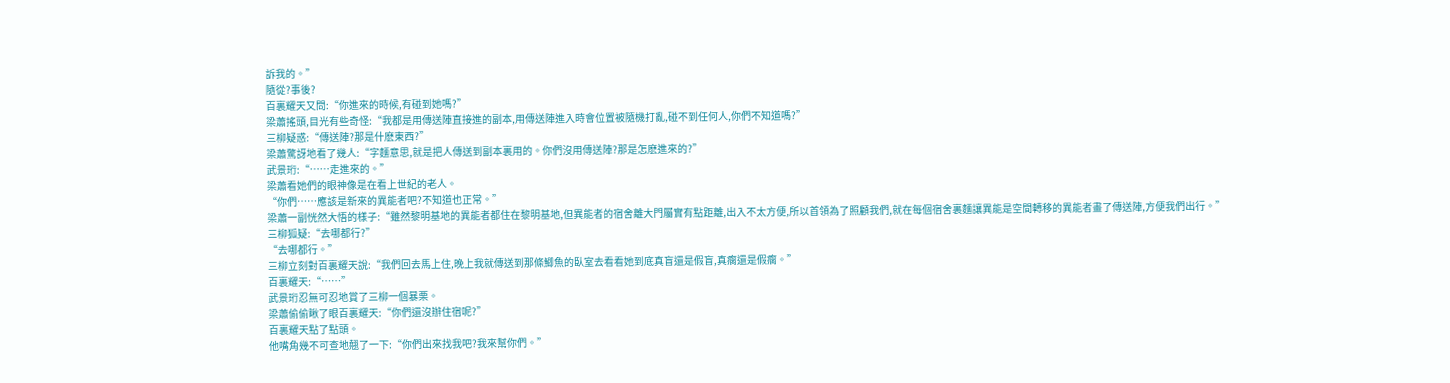訴我的。”
隨從?事後?
百裏耀天又問:“你進來的時候,有碰到她嗎?”
梁蕭搖頭,目光有些奇怪:“我都是用傳送陣直接進的副本,用傳送陣進入時會位置被隨機打亂,碰不到任何人,你們不知道嗎?”
三柳疑惑:“傳送陣?那是什麽東西?”
梁蕭驚訝地看了幾人:“字麵意思,就是把人傳送到副本裏用的。你們沒用傳送陣?那是怎麽進來的?”
武景珩:“……走進來的。”
梁蕭看她們的眼神像是在看上世紀的老人。
“你們……應該是新來的異能者吧?不知道也正常。”
梁蕭一副恍然大悟的樣子:“雖然黎明基地的異能者都住在黎明基地,但異能者的宿舍離大門屬實有點距離,出入不太方便,所以首領為了照顧我們,就在每個宿舍裏麵讓異能是空間轉移的異能者畫了傳送陣,方便我們出行。”
三柳狐疑:“去哪都行?”
“去哪都行。”
三柳立刻對百裏耀天說:“我們回去馬上住,晚上我就傳送到那條鯽魚的臥室去看看她到底真盲還是假盲,真瘸還是假瘸。”
百裏耀天:“……”
武景珩忍無可忍地賞了三柳一個暴栗。
梁蕭偷偷瞅了眼百裏耀天:“你們還沒辦住宿呢?”
百裏耀天點了點頭。
他嘴角幾不可查地翹了一下:“你們出來找我吧?我來幫你們。”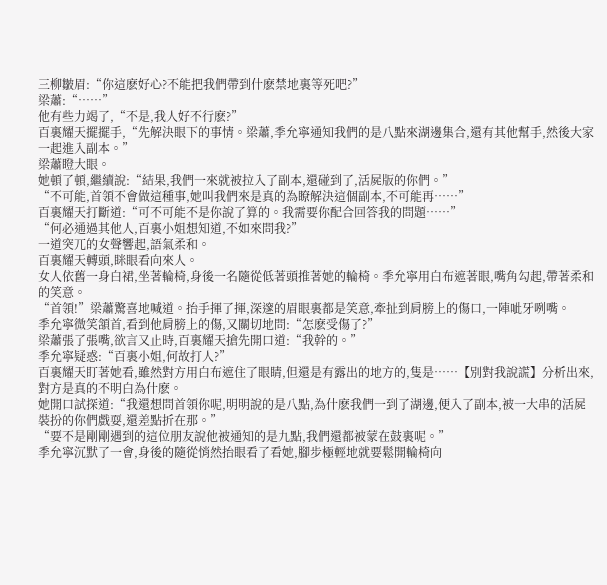三柳皺眉:“你這麽好心?不能把我們帶到什麽禁地裏等死吧?”
梁蕭:“……”
他有些力竭了,“不是,我人好不行麽?”
百裏耀天擺擺手,“先解決眼下的事情。梁蕭,季允寧通知我們的是八點來湖邊集合,還有其他幫手,然後大家一起進入副本。”
梁蕭瞪大眼。
她頓了頓,繼續說:“結果,我們一來就被拉入了副本,還碰到了,活屍版的你們。”
“不可能,首領不會做這種事,她叫我們來是真的為瞭解決這個副本,不可能再……”
百裏耀天打斷道:“可不可能不是你說了算的。我需要你配合回答我的問題……”
“何必通過其他人,百裏小姐想知道,不如來問我?”
一道突兀的女聲響起,語氣柔和。
百裏耀天轉頭,眯眼看向來人。
女人依舊一身白裙,坐著輪椅,身後一名隨從低著頭推著她的輪椅。季允寧用白布遮著眼,嘴角勾起,帶著柔和的笑意。
“首領!”梁蕭驚喜地喊道。抬手揮了揮,深邃的眉眼裏都是笑意,牽扯到肩膀上的傷口,一陣呲牙咧嘴。
季允寧微笑頷首,看到他肩膀上的傷,又關切地問:“怎麽受傷了?”
梁蕭張了張嘴,欲言又止時,百裏耀天搶先開口道:“我幹的。”
季允寧疑惑:“百裏小姐,何故打人?”
百裏耀天盯著她看,雖然對方用白布遮住了眼睛,但還是有露出的地方的,隻是……【別對我說謊】分析出來,對方是真的不明白為什麽。
她開口試探道:“我還想問首領你呢,明明說的是八點,為什麽我們一到了湖邊,便入了副本,被一大串的活屍裝扮的你們戲耍,還差點折在那。”
“要不是剛剛遇到的這位朋友說他被通知的是九點,我們還都被蒙在鼓裏呢。”
季允寧沉默了一會,身後的隨從悄然抬眼看了看她,腳步極輕地就要鬆開輪椅向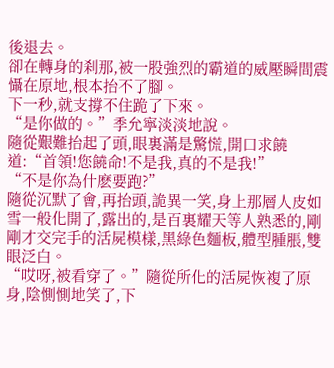後退去。
卻在轉身的刹那,被一股強烈的霸道的威壓瞬間震懾在原地,根本抬不了腳。
下一秒,就支撐不住跪了下來。
“是你做的。”季允寧淡淡地說。
隨從艱難抬起了頭,眼裏滿是驚慌,開口求饒道:“首領!您饒命!不是我,真的不是我!”
“不是你為什麽要跑?”
隨從沉默了會,再抬頭,詭異一笑,身上那層人皮如雪一般化開了,露出的,是百裏耀天等人熟悉的,剛剛才交完手的活屍模樣,黑綠色麵板,體型腫脹,雙眼泛白。
“哎呀,被看穿了。”隨從所化的活屍恢複了原身,陰惻惻地笑了,下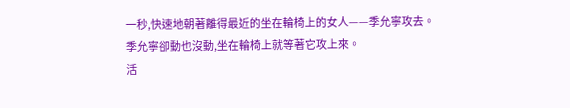一秒,快速地朝著離得最近的坐在輪椅上的女人——季允寧攻去。
季允寧卻動也沒動,坐在輪椅上就等著它攻上來。
活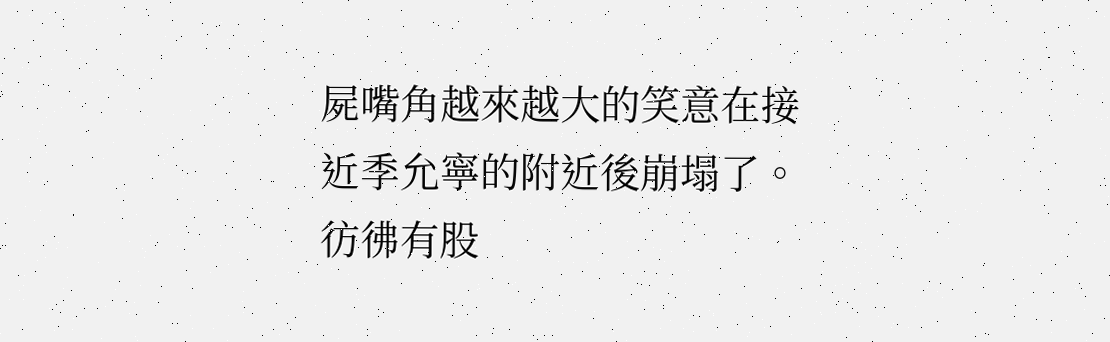屍嘴角越來越大的笑意在接近季允寧的附近後崩塌了。
彷彿有股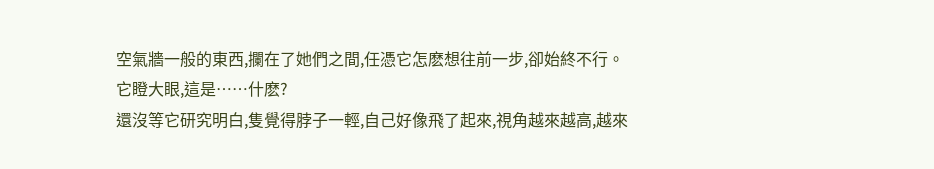空氣牆一般的東西,攔在了她們之間,任憑它怎麽想往前一步,卻始終不行。
它瞪大眼,這是……什麽?
還沒等它研究明白,隻覺得脖子一輕,自己好像飛了起來,視角越來越高,越來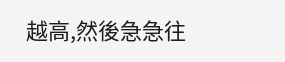越高,然後急急往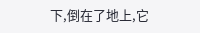下,倒在了地上,它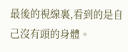最後的視線裏,看到的是自己沒有頭的身體。